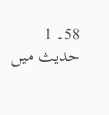58۔ 1 حدیث میں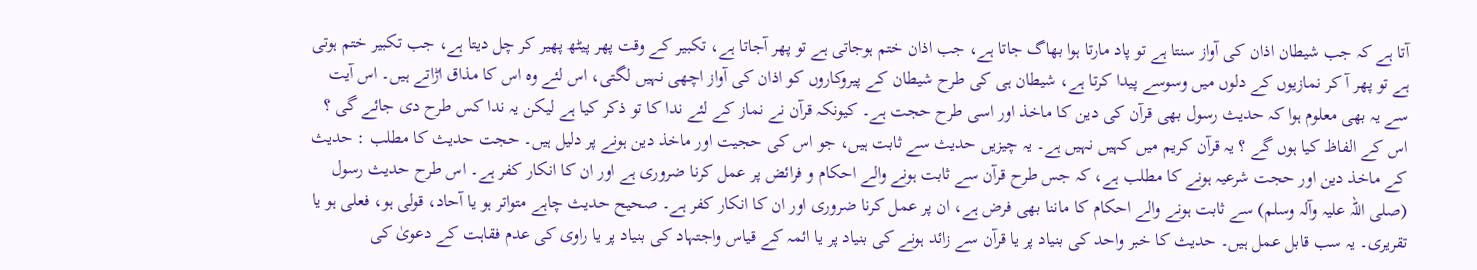آتا ہے کہ جب شیطان اذان کی آواز سنتا ہے تو پاد مارتا ہوا بھاگ جاتا ہے، جب اذان ختم ہوجاتی ہے تو پھر آجاتا ہے، تکبیر کے وقت پھر پیٹھ پھیر کر چل دیتا ہے، جب تکبیر ختم ہوتی ہے تو پھر آ کر نمازیوں کے دلوں میں وسوسے پیدا کرتا ہے، شیطان ہی کی طرح شیطان کے پیروکاروں کو اذان کی آواز اچھی نہیں لگتی، اس لئے وہ اس کا مذاق اڑاتے ہیں۔ اس آیت سے یہ بھی معلوم ہوا کہ حدیث رسول بھی قرآن کی دین کا ماخذ اور اسی طرح حجت ہے۔ کیونکہ قرآن نے نماز کے لئے ندا کا تو ذکر کیا ہے لیکن یہ ندا کس طرح دی جائے گی ؟ اس کے الفاظ کیا ہوں گے ؟ یہ قرآن کریم میں کہیں نہیں ہے۔ یہ چیزیں حدیث سے ثابت ہیں، جو اس کی حجیت اور ماخذ دین ہونے پر دلیل ہیں۔ حجت حدیث کا مطلب : حدیث کے ماخذ دین اور حجت شرعیہ ہونے کا مطلب ہے، کہ جس طرح قرآن سے ثابت ہونے والے احکام و فرائض پر عمل کرنا ضروری ہے اور ان کا انکار کفر ہے۔ اس طرح حدیث رسول (صلی اللہ علیہ وآلہ وسلم) سے ثابت ہونے والے احکام کا ماننا بھی فرض ہے، ان پر عمل کرنا ضروری اور ان کا انکار کفر ہے۔ صحیح حدیث چاہے متواتر ہو یا آحاد، قولی ہو، فعلی ہو یا تقریری۔ یہ سب قابل عمل ہیں۔ حدیث کا خبر واحد کی بنیاد پر یا قرآن سے زائد ہونے کی بنیاد پر یا ائمہ کے قیاس واجتہاد کی بنیاد پر یا راوی کی عدم فقاہت کے دعویٰ کی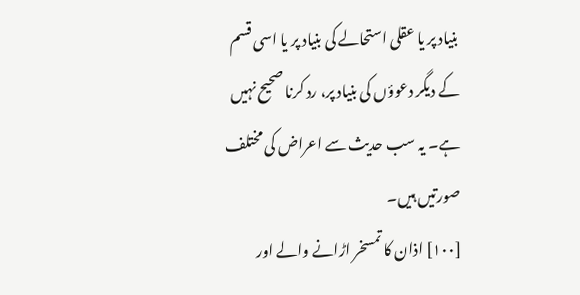بنیاد پر یا عقلی استحالے کی بنیاد پر یا اسی قسم کے دیگر دعوؤں کی بنیاد پر، رد کرنا صحیح نہیں ہے۔ یہ سب حدیث سے اعراض کی مختلف صورتیں ہیں۔
[١٠٠] اذان کا تمسخر اڑانے والے اور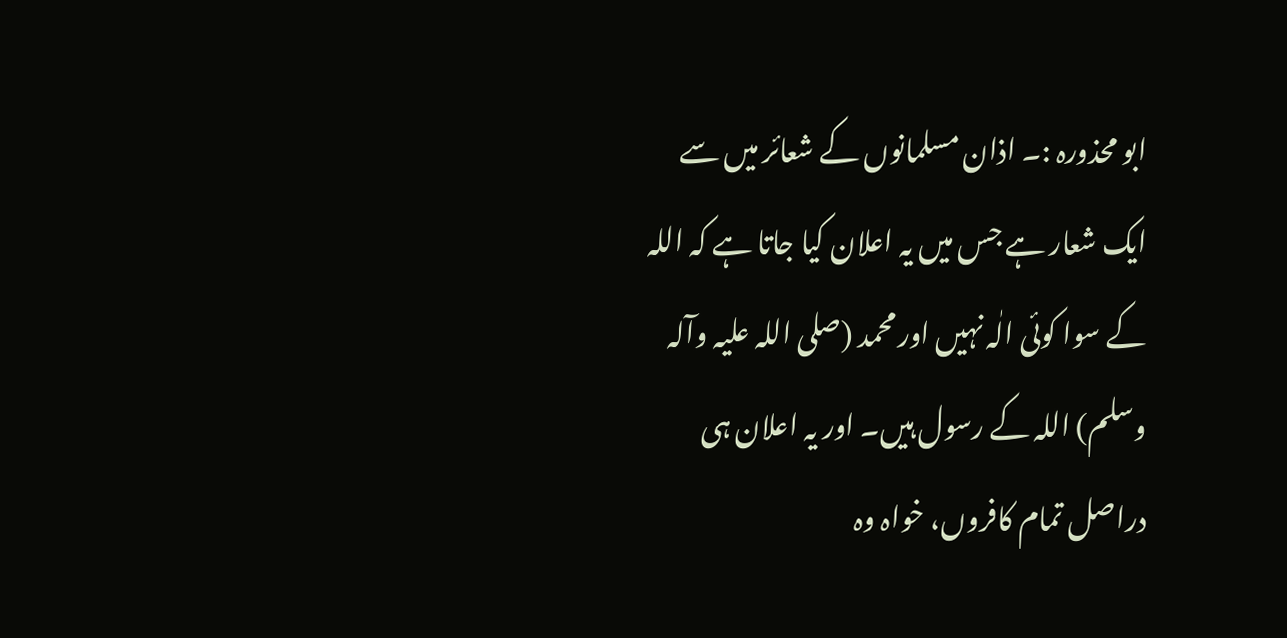ابو محذورہ :۔ اذان مسلمانوں کے شعائر میں سے ایک شعار ہے جس میں یہ اعلان کیا جاتا ہے کہ اللہ کے سوا کوئی الٰہ نہیں اور محمد (صلی اللہ علیہ وآلہ وسلم) اللہ کے رسول ہیں۔ اور یہ اعلان ہی دراصل تمام کافروں، خواہ وہ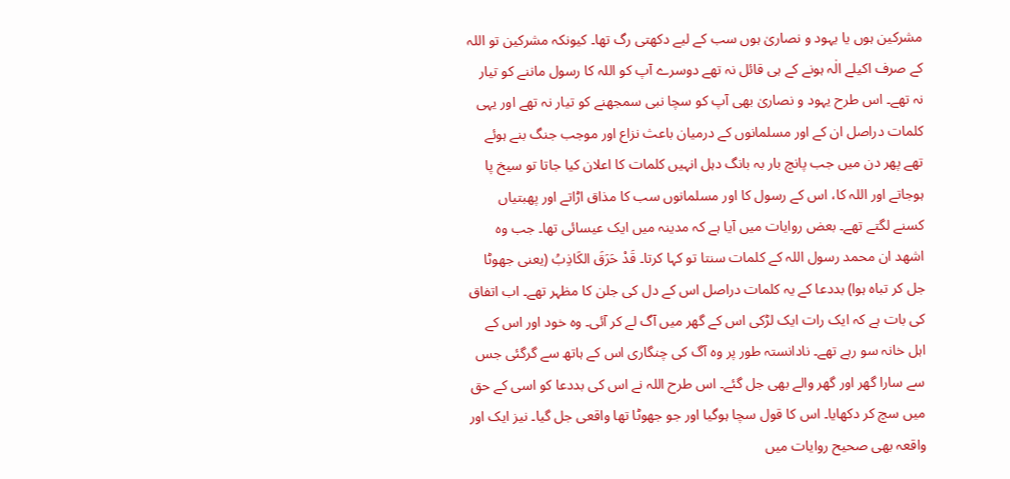مشرکین ہوں یا یہود و نصاریٰ ہوں سب کے لیے دکھتی رگ تھا۔ کیونکہ مشرکین تو اللہ کے صرف اکیلے الٰہ ہونے کے ہی قائل نہ تھے دوسرے آپ کو اللہ کا رسول ماننے کو تیار نہ تھے۔ اس طرح یہود و نصاریٰ بھی آپ کو سچا نبی سمجھنے کو تیار نہ تھے اور یہی کلمات دراصل ان کے اور مسلمانوں کے درمیان باعث نزاع اور موجب جنگ بنے ہوئے تھے پھر دن میں جب پانچ بار بہ بانگ دہل انہیں کلمات کا اعلان کیا جاتا تو سیخ پا ہوجاتے اور اللہ کا، اس کے رسول کا اور مسلمانوں سب کا مذاق اڑاتے اور پھبتیاں کسنے لگتے تھے۔ بعض روایات میں آیا ہے کہ مدینہ میں ایک عیسائی تھا۔ جب وہ اشھد ان محمد رسول اللہ کے کلمات سنتا تو کہا کرتا۔ قَدْ حَرَقَ الکَاذِبُ (یعنی جھوٹا جل کر تباہ ہوا) بددعا کے یہ کلمات دراصل اس کے دل کی جلن کا مظہر تھے۔ اب اتفاق کی بات ہے کہ ایک رات ایک لڑکی اس کے گھر میں آگ لے کر آئی۔ وہ خود اور اس کے اہل خانہ سو رہے تھے۔ نادانستہ طور پر وہ آگ کی چنگاری اس کے ہاتھ سے گرگئی جس سے سارا گھر اور گھر والے بھی جل گئے۔ اس طرح اللہ نے اس کی بددعا کو اسی کے حق میں سچ کر دکھایا۔ اس کا قول سچا ہوگیا اور جو جھوٹا تھا واقعی جل گیا۔ نیز ایک اور واقعہ بھی صحیح روایات میں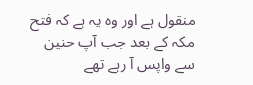منقول ہے اور وہ یہ ہے کہ فتح مکہ کے بعد جب آپ حنین سے واپس آ رہے تھے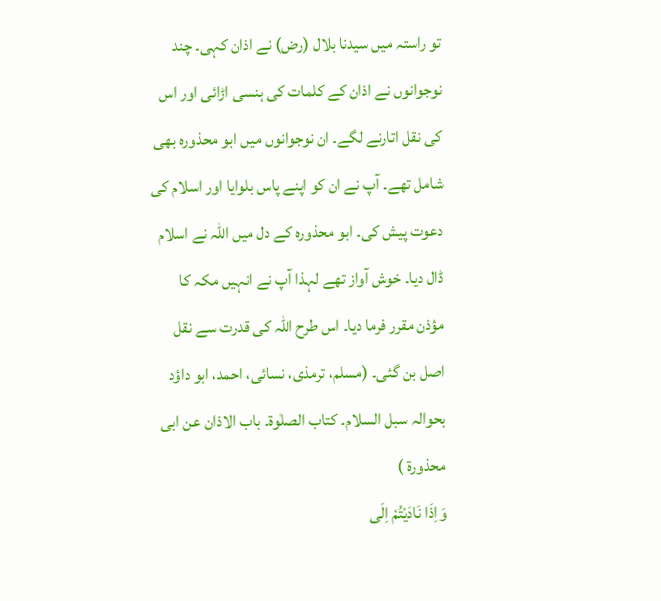تو راستہ میں سیدنا بلال (رض) نے اذان کہی۔ چند نوجوانوں نے اذان کے کلمات کی ہنسی اڑائی اور اس کی نقل اتارنے لگے۔ ان نوجوانوں میں ابو محذورہ بھی شامل تھے۔ آپ نے ان کو اپنے پاس بلوایا اور اسلام کی دعوت پیش کی۔ ابو محذورہ کے دل میں اللہ نے اسلام ڈال دیا۔ خوش آواز تھے لہذا آپ نے انہیں مکہ کا مؤذن مقرر فرما دیا۔ اس طرح اللہ کی قدرت سے نقل اصل بن گئی۔ (مسلم، ترمذی، نسائی، احمد، ابو داؤد بحوالہ سبل السلام۔ کتاب الصلٰوۃ۔ باب الاذان عن ابی محذورۃ )
وَاِذَا نَادَيْتُمْ اِلَى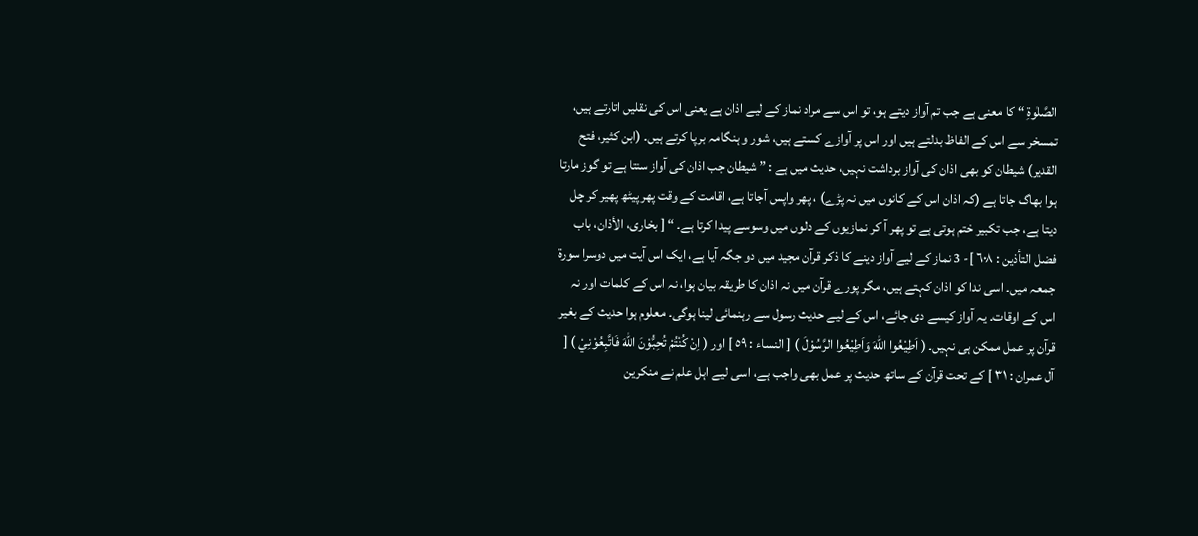الصَّلٰوةِ “ کا معنی ہے جب تم آواز دیتے ہو، تو اس سے مراد نماز کے لیے اذان ہے یعنی اس کی نقلیں اتارتے ہیں، تمسخر سے اس کے الفاظ بدلتے ہیں اور اس پر آوازے کستے ہیں، شور و ہنگامہ برپا کرتے ہیں۔ (ابن کثیر، فتح القدیر) شیطان کو بھی اذان کی آواز برداشت نہیں، حدیث میں ہے : ” شیطان جب اذان کی آواز سنتا ہے تو گوز مارتا ہوا بھاگ جاتا ہے (کہ اذان اس کے کانوں میں نہ پڑے) ، پھر واپس آجاتا ہے، اقامت کے وقت پھر پیٹھ پھیر کر چل دیتا ہے، جب تکبیر ختم ہوتی ہے تو پھر آ کر نمازیوں کے دلوں میں وسوسے پیدا کرتا ہے۔ “ [ بخاری، الأذان، باب فضل التأذین : ٦٠٨ ]- 3 نماز کے لیے آواز دینے کا ذکر قرآن مجید میں دو جگہ آیا ہے، ایک اس آیت میں دوسرا سورة جمعہ میں۔ اسی ندا کو اذان کہتے ہیں، مگر پورے قرآن میں نہ اذان کا طریقہ بیان ہوا، نہ اس کے کلمات اور نہ اس کے اوقات۔ یہ آواز کیسے دی جائے، اس کے لیے حدیث رسول سے رہنمائی لینا ہوگی۔ معلوم ہوا حدیث کے بغیر قرآن پر عمل ممکن ہی نہیں۔ ( اَطِيْعُوا اللّٰهَ وَاَطِيْعُوا الرَّسُوْلَ ) [ النساء : ٥٩ ] اور ( اِنْ كُنْتُمْ تُحِبُّوْنَ اللّٰهَ فَاتَّبِعُوْنِيْ ) [ آل عمران : ٣١ ] کے تحت قرآن کے ساتھ حدیث پر عمل بھی واجب ہے، اسی لیے اہل علم نے منکرین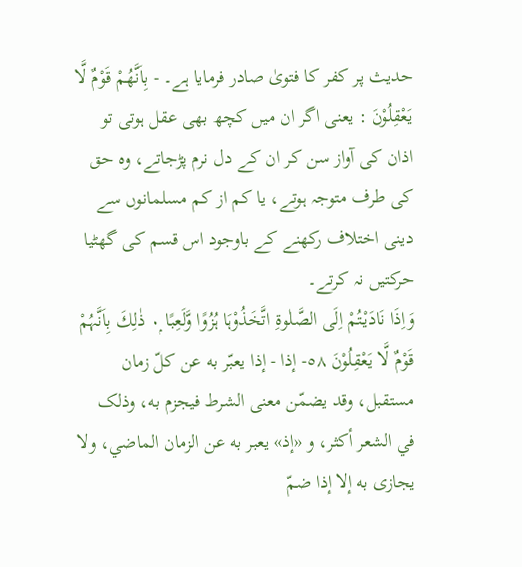حدیث پر کفر کا فتویٰ صادر فرمایا ہے۔ - بِاَنَّهُمْ قَوْمٌ لَّا يَعْقِلُوْنَ : یعنی اگر ان میں کچھ بھی عقل ہوتی تو اذان کی آواز سن کر ان کے دل نرم پڑجاتے، وہ حق کی طرف متوجہ ہوتے، یا کم از کم مسلمانوں سے دینی اختلاف رکھنے کے باوجود اس قسم کی گھٹیا حرکتیں نہ کرتے۔
وَاِذَا نَادَيْتُمْ اِلَى الصَّلٰوۃِ اتَّخَذُوْہَا ہُزُوًا وَّلَعِبًا ٠ۭ ذٰلِكَ بِاَنَّہُمْ قَوْمٌ لَّا يَعْقِلُوْنَ ٥٨- إذا - إذا يعبّر به عن کلّ زمان مستقبل، وقد يضمّن معنی الشرط فيجزم به، وذلک في الشعر أكثر، و «إذ» يعبر به عن الزمان الماضي، ولا يجازی به إلا إذا ضمّ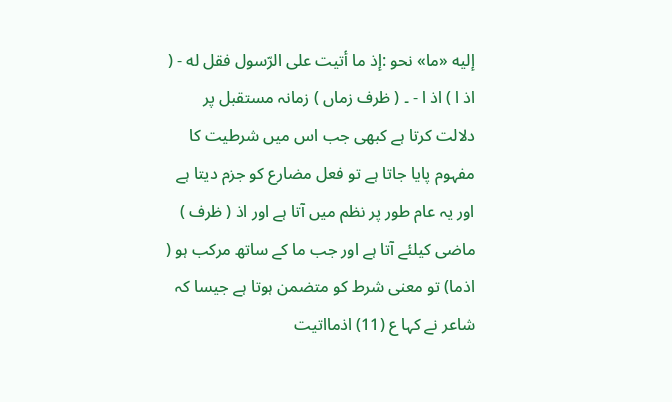إليه «ما» نحو :إذ ما أتيت علی الرّسول فقل له - ( اذ ا ) اذ ا - ۔ ( ظرف زماں ) زمانہ مستقبل پر دلالت کرتا ہے کبھی جب اس میں شرطیت کا مفہوم پایا جاتا ہے تو فعل مضارع کو جزم دیتا ہے اور یہ عام طور پر نظم میں آتا ہے اور اذ ( ظرف ) ماضی کیلئے آتا ہے اور جب ما کے ساتھ مرکب ہو ( اذما) تو معنی شرط کو متضمن ہوتا ہے جیسا کہ شاعر نے کہا ع (11) اذمااتیت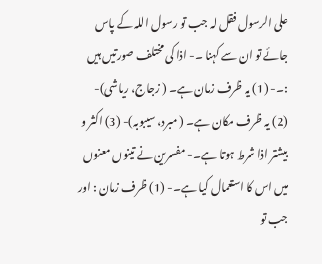علی الرسول فقل لہ جب تو رسول اللہ کے پاس جائے تو ان سے کہنا ۔- اذا کی مختلف صورتیں ہیں :۔- (1) یہ ظرف زمان ہے۔ ( زجاج، ریاشی)- (2) یہ ظرف مکان ہے۔ ( مبرد، سیبوبہ)- (3) اکثر و بیشتر اذا شرط ہوتا ہے۔- مفسرین نے تینوں معنوں میں اس کا استعمال کیا ہے۔- (1) ظرف زمان : اور جب تو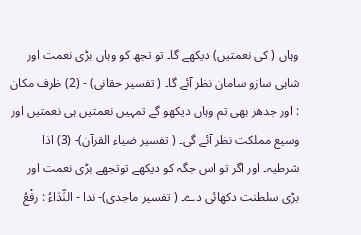وہاں ( کی نعمتیں) دیکھے گا۔ تو تجھ کو وہاں بڑی نعمت اور شاہی سازو سامان نظر آئے گا۔ ( تفسیر حقانی) - (2) ظرف مکان : اور جدھر بھی تم وہاں دیکھو گے تمہیں نعمتیں ہی نعمتیں اور وسیع مملکت نظر آئے گی۔ ( تفسیر ضیاء القرآن)- (3) اذا شرطیہ۔ اور اگر تو اس جگہ کو دیکھے توتجھے بڑی نعمت اور بڑی سلطنت دکھائی دے۔ ( تفسیر ماجدی)- ندا - النِّدَاءُ : رفْعُ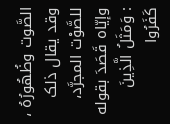الصَّوت وظُهُورُهُ ، وقد يقال ذلک للصَّوْت المجرَّد، وإيّاه قَصَدَ بقوله : وَمَثَلُ الَّذِينَ كَفَرُوا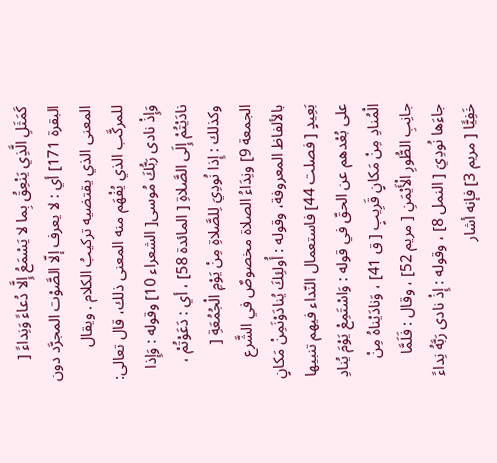كَمَثَلِ الَّذِي يَنْعِقُ بِما لا يَسْمَعُ إِلَّا دُعاءً وَنِداءً [ البقرة 171] أي : لا يعرف إلّا الصَّوْت المجرَّد دون المعنی الذي يقتضيه تركيبُ الکلام . ويقال للمرکَّب الذي يُفْهَم منه المعنی ذلك، قال تعالی: وَإِذْ نادی رَبُّكَ مُوسی[ الشعراء 10] وقوله : وَإِذا نادَيْتُمْ إِلَى الصَّلاةِ [ المائدة 58] ، أي : دَعَوْتُمْ ، وکذلك : إِذا نُودِيَ لِلصَّلاةِ مِنْ يَوْمِ الْجُمُعَةِ [ الجمعة 9] ونِدَاءُ الصلاة مخصوصٌ في الشَّرع بالألفاظ المعروفة، وقوله : أُولئِكَ يُنادَوْنَمِنْ مَكانٍ بَعِيدٍ [ فصلت 44] فاستعمال النّداء فيهم تنبيها علی بُعْدهم عن الحقّ في قوله : وَاسْتَمِعْ يَوْمَ يُنادِ الْمُنادِ مِنْ مَكانٍ قَرِيبٍ [ ق 41] ، وَنادَيْناهُ مِنْ جانِبِ الطُّورِ الْأَيْمَنِ [ مریم 52] ، وقال : فَلَمَّا جاءَها نُودِيَ [ النمل 8] ، وقوله : إِذْ نادی رَبَّهُ نِداءً خَفِيًّا [ مریم 3] فإنه أشار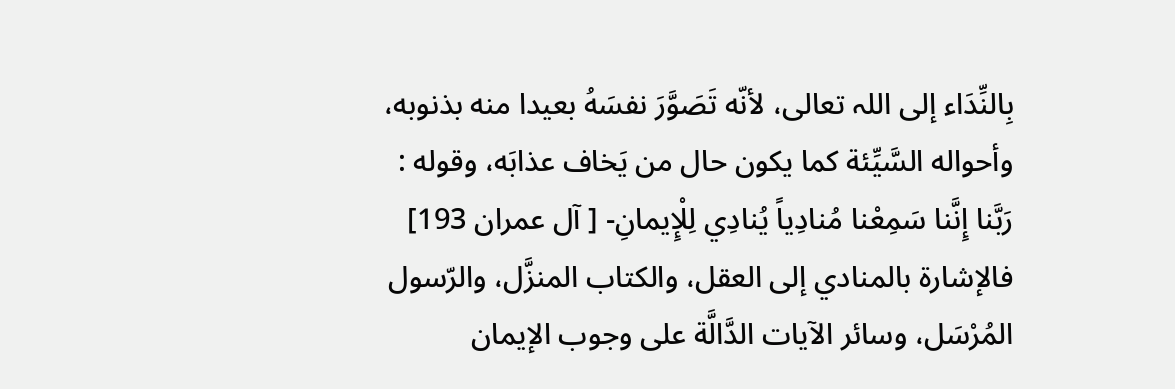بِالنِّدَاء إلى اللہ تعالی، لأنّه تَصَوَّرَ نفسَهُ بعیدا منه بذنوبه، وأحواله السَّيِّئة كما يكون حال من يَخاف عذابَه، وقوله : رَبَّنا إِنَّنا سَمِعْنا مُنادِياً يُنادِي لِلْإِيمانِ- [ آل عمران 193] فالإشارة بالمنادي إلى العقل، والکتاب المنزَّل، والرّسول المُرْسَل، وسائر الآیات الدَّالَّة علی وجوب الإيمان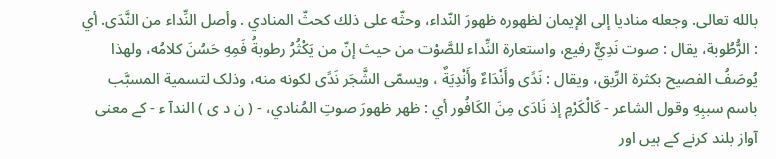بالله تعالی. وجعله منادیا إلى الإيمان لظهوره ظهورَ النّداء، وحثّه علی ذلك كحثّ المنادي . وأصل النِّداء من النَّدَى. أي : الرُّطُوبة، يقال : صوت نَدِيٌّ رفیع، واستعارة النِّداء للصَّوْت من حيث إنّ من يَكْثُرُ رطوبةُ فَمِهِ حَسُنَ کلامُه، ولهذا يُوصَفُ الفصیح بکثرة الرِّيق، ويقال : نَدًى وأَنْدَاءٌ وأَنْدِيَةٌ ، ويسمّى الشَّجَر نَدًى لکونه منه، وذلک لتسمية المسبَّب باسم سببِهِ وقول الشاعر - كَالْكَرْمِ إذ نَادَى مِنَ الكَافُور أي : ظهر ظهورَ صوتِ المُنادي، - ( ن د ی ) الندآ ء - کے معنی آواز بلند کرنے کے ہیں اور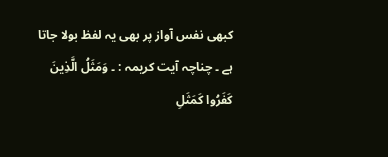کبھی نفس آواز پر بھی یہ لفظ بولا جاتا ہے ۔ چناچہ آیت کریمہ : ۔ وَمَثَلُ الَّذِينَ كَفَرُوا كَمَثَلِ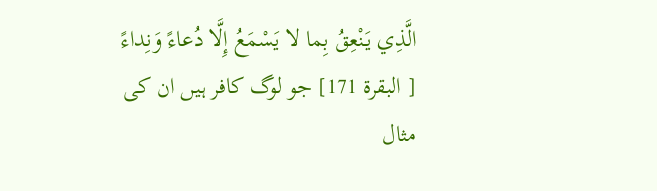الَّذِي يَنْعِقُ بِما لا يَسْمَعُ إِلَّا دُعاءً وَنِداءً [ البقرة 171] جو لوگ کافر ہیں ان کی مثال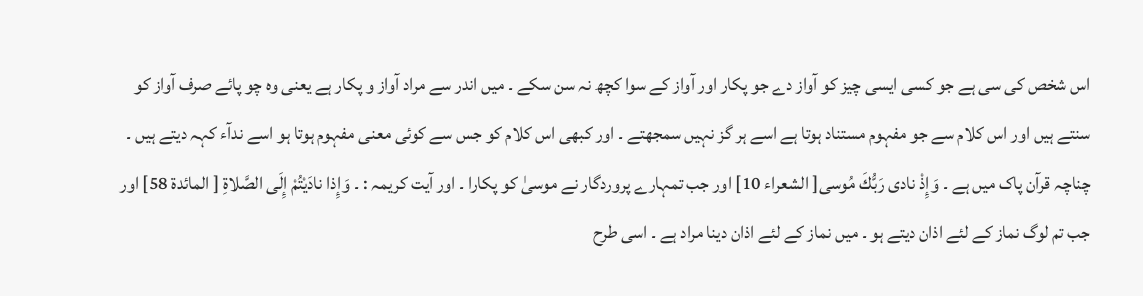اس شخص کی سی ہے جو کسی ایسی چیز کو آواز دے جو پکار اور آواز کے سوا کچھ نہ سن سکے ۔ میں اندر سے مراد آواز و پکار ہے یعنی وہ چو پائے صرف آواز کو سنتے ہیں اور اس کلام سے جو مفہوم مستناد ہوتا ہے اسے ہر گز نہیں سمجھتے ۔ اور کبھی اس کلام کو جس سے کوئی معنی مفہوم ہوتا ہو اسے ندآء کہہ دیتے ہیں ۔ چناچہ قرآن پاک میں ہے ۔ وَإِذْ نادی رَبُّكَ مُوسی[ الشعراء 10] اور جب تمہارے پروردگار نے موسیٰ کو پکارا ۔ اور آیت کریمہ : ۔ وَإِذا نادَيْتُمْ إِلَى الصَّلاةِ [ المائدة 58] اور جب تم لوگ نماز کے لئے اذان دیتے ہو ۔ میں نماز کے لئے اذان دینا مراد ہے ۔ اسی طرح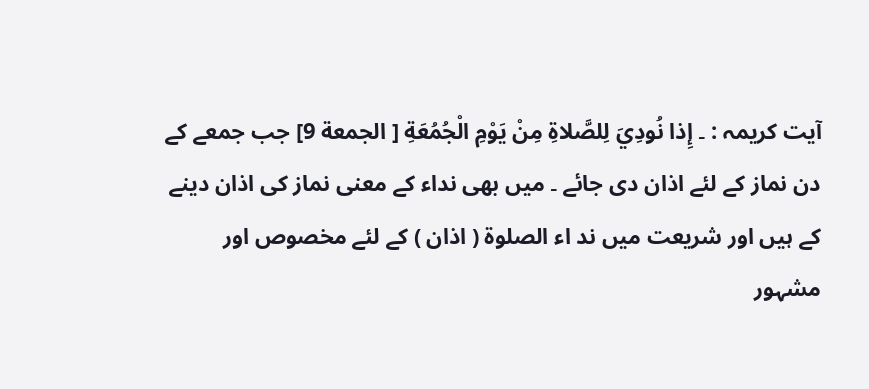آیت کریمہ : ۔ إِذا نُودِيَ لِلصَّلاةِ مِنْ يَوْمِ الْجُمُعَةِ [ الجمعة 9] جب جمعے کے دن نماز کے لئے اذان دی جائے ۔ میں بھی نداء کے معنی نماز کی اذان دینے کے ہیں اور شریعت میں ند اء الصلوۃ ( اذان ) کے لئے مخصوص اور مشہور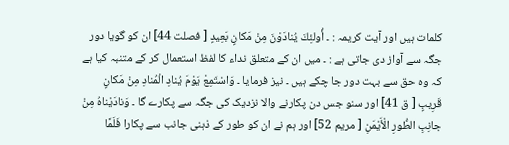کلمات ہیں اور آیت کریمہ : ۔ أُولئِكَ يُنادَوْنَ مِنْ مَكانٍ بَعِيدٍ [ فصلت 44] ان کو گویا دور جگہ سے آواز دی جاتی ہے : ۔ میں ان کے متعلق نداء کا لفظ استعمال کر کے متنبہ کیا ہے کہ وہ حق سے بہت دور جا چکے ہیں ۔ نیز فرمایا ۔ وَاسْتَمِعْ يَوْمَ يُنادِ الْمُنادِ مِنْ مَكانٍ قَرِيبٍ [ ق 41] اور سنو جس دن پکارنے والا نزدیک کی جگہ سے پکارے گا ۔ وَنادَيْناهُ مِنْ جانِبِ الطُّورِ الْأَيْمَنِ [ مریم 52] اور ہم نے ان کو طور کے ذہنی جانب سے پکارا فَلَمَّا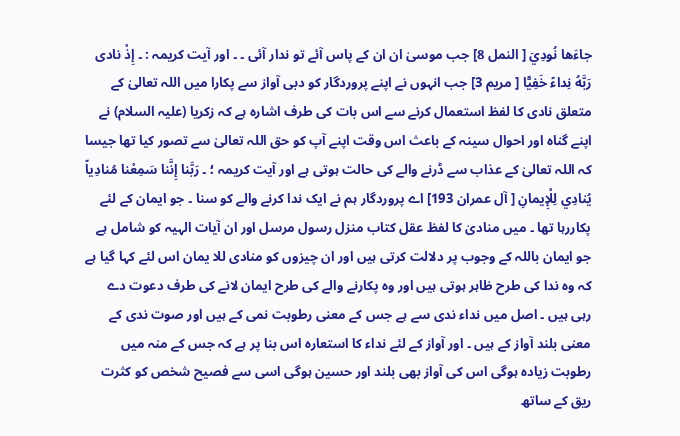جاءَها نُودِيَ [ النمل 8] جب موسیٰ ان ان کے پاس آئے تو ندار آئی ۔ ۔ اور آیت کریمہ : ۔ إِذْ نادی رَبَّهُ نِداءً خَفِيًّا [ مریم 3] جب انہوں نے اپنے پروردگار کو دبی آواز سے پکارا میں اللہ تعالیٰ کے متعلق نادی کا لفظ استعمال کرنے سے اس بات کی طرف اشارہ ہے کہ زکریا (علیہ السلام) نے اپنے گناہ اور احوال سینہ کے باعث اس وقت اپنے آپ کو حق اللہ تعالیٰ سے تصور کیا تھا جیسا کہ اللہ تعالیٰ کے عذاب سے ڈرنے والے کی حالت ہوتی ہے اور آیت کریمہ ؛ ۔ رَبَّنا إِنَّنا سَمِعْنا مُنادِياً يُنادِي لِلْإِيمانِ [ آل عمران 193] اے پروردگار ہم نے ایک ندا کرنے والے کو سنا ۔ جو ایمان کے لئے پکاررہا تھا ۔ میں منادیٰ کا لفظ عقل کتاب منزل رسول مرسل اور ان آیات الہیہ کو شامل ہے جو ایمان باللہ کے وجوب پر دلالت کرتی ہیں اور ان چیزوں کو منادی للا یمان اس لئے کہا گیا ہے کہ وہ ندا کی طرح ظاہر ہوتی ہیں اور وہ پکارنے والے کی طرح ایمان لانے کی طرف دعوت دے رہی ہیں ۔ اصل میں نداء ندی سے ہے جس کے معنی رطوبت نمی کے ہیں اور صوت ندی کے معنی بلند آواز کے ہیں ۔ اور آواز کے لئے نداء کا استعارہ اس بنا پر ہے کہ جس کے منہ میں رطوبت زیادہ ہوگی اس کی آواز بھی بلند اور حسین ہوگی اسی سے فصیح شخص کو کثرت ریق کے ساتھ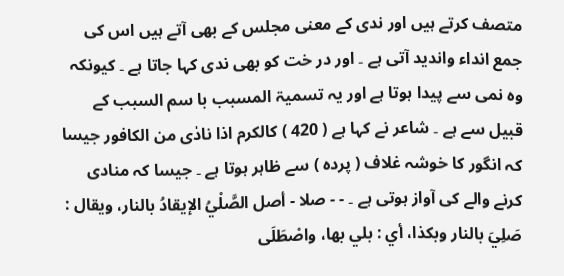متصف کرتے ہیں اور ندی کے معنی مجلس کے بھی آتے ہیں اس کی جمع انداء واندید آتی ہے ۔ اور در خت کو بھی ندی کہا جاتا ہے ۔ کیونکہ وہ نمی سے پیدا ہوتا ہے اور یہ تسمیۃ المسبب با سم السبب کے قبیل سے ہے ۔ شاعر نے کہا ہے ( 420 ) کالکرم اذا نادٰی من الکافور جیسا کہ انگور کا خوشہ غلاف ( پردہ ) سے ظاہر ہوتا ہے ۔ جیسا کہ منادی کرنے والے کی آواز ہوتی ہے ۔ - - صلا - أصل الصَّلْيُ الإيقادُ بالنار، ويقال : صَلِيَ بالنار وبکذا، أي : بلي بها، واصْطَلَى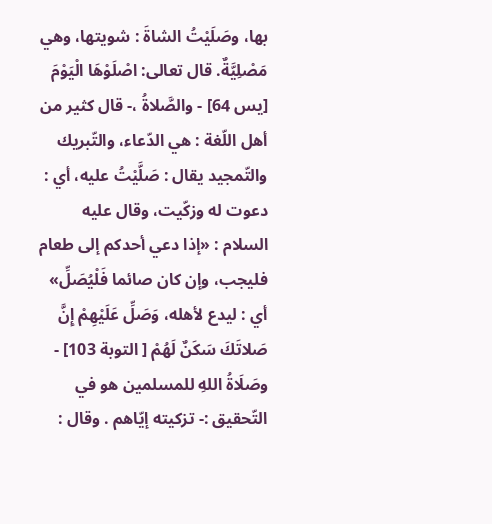بها، وصَلَيْتُ الشاةَ : شویتها، وهي مَصْلِيَّةٌ. قال تعالی: اصْلَوْهَا الْيَوْمَ [يس 64] - والصَّلاةُ ،- قال کثير من أهل اللّغة : هي الدّعاء، والتّبريك والتّمجید يقال : صَلَّيْتُ عليه، أي : دعوت له وزكّيت، وقال عليه السلام : «إذا دعي أحدکم إلى طعام فلیجب، وإن کان صائما فَلْيُصَلِّ» أي : ليدع لأهله، وَصَلِّ عَلَيْهِمْ إِنَّ صَلاتَكَ سَكَنٌ لَهُمْ [ التوبة 103] - وصَلَاةُ اللهِ للمسلمین هو في التّحقیق :- تزكيته إيّاهم . وقال :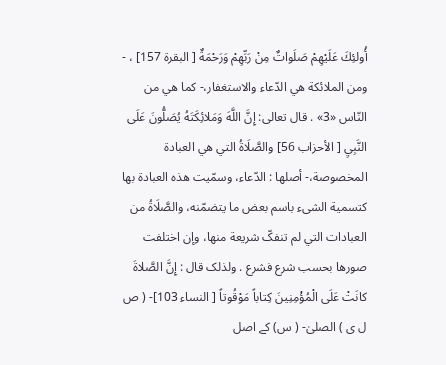أُولئِكَ عَلَيْهِمْ صَلَواتٌ مِنْ رَبِّهِمْ وَرَحْمَةٌ [ البقرة 157] ، - ومن الملائكة هي الدّعاء والاستغفار،- كما هي من النّاس «3» . قال تعالی: إِنَّ اللَّهَ وَمَلائِكَتَهُ يُصَلُّونَ عَلَى النَّبِيِ [ الأحزاب 56] والصَّلَاةُ التي هي العبادة المخصوصة،- أصلها : الدّعاء، وسمّيت هذه العبادة بها کتسمية الشیء باسم بعض ما يتضمّنه، والصَّلَاةُ من العبادات التي لم تنفکّ شریعة منها، وإن اختلفت صورها بحسب شرع فشرع . ولذلک قال : إِنَّ الصَّلاةَ كانَتْ عَلَى الْمُؤْمِنِينَ كِتاباً مَوْقُوتاً [ النساء 103]- ( ص ل ی ) الصلیٰ- ( س) کے اصل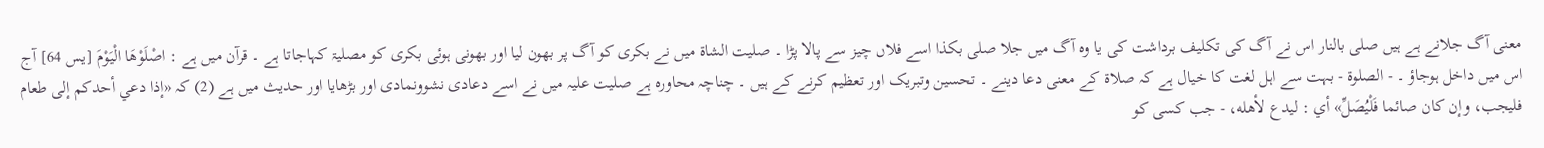معنی آگ جلانے ہے ہیں صلی بالنار اس نے آگ کی تکلیف برداشت کی یا وہ آگ میں جلا صلی بکذا اسے فلاں چیز سے پالا پڑا ۔ صلیت الشاۃ میں نے بکری کو آگ پر بھون لیا اور بھونی ہوئی بکری کو مصلیۃ کہاجاتا ہے ۔ قرآن میں ہے : اصْلَوْهَا الْيَوْمَ [يس 64] آج اس میں داخل ہوجاؤ ۔ - الصلوۃ - بہت سے اہل لغت کا خیال ہے کہ صلاۃ کے معنی دعا دینے ۔ تحسین وتبریک اور تعظیم کرنے کے ہیں ۔ چناچہ محاورہ ہے صلیت علیہ میں نے اسے دعادی نشوونمادی اور بڑھایا اور حدیث میں ہے (2) کہ «إذا دعي أحدکم إلى طعام فلیجب، وإن کان صائما فَلْيُصَلِّ» أي : ليدع لأهله، - جب کسی کو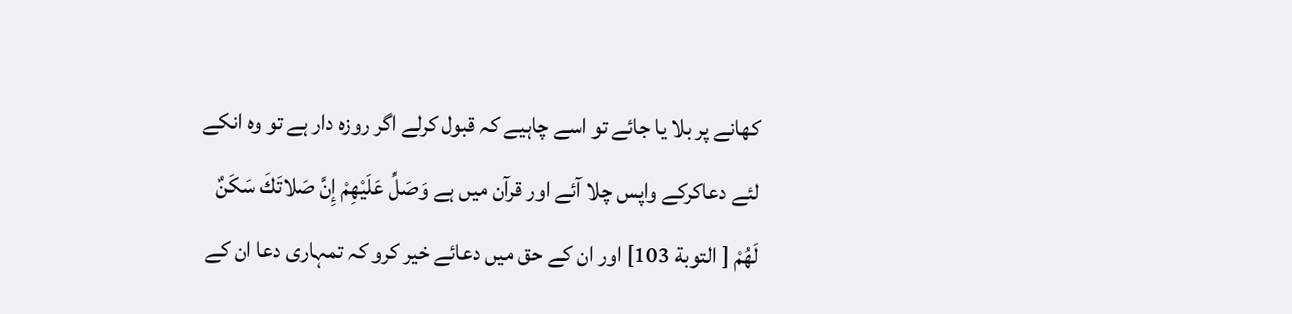کھانے پر بلا یا جائے تو اسے چاہیے کہ قبول کرلے اگر روزہ دار ہے تو وہ انکے لئے دعاکرکے واپس چلا آئے اور قرآن میں ہے وَصَلِّ عَلَيْهِمْ إِنَّ صَلاتَكَ سَكَنٌ لَهُمْ [ التوبة 103] اور ان کے حق میں دعائے خیر کرو کہ تمہاری دعا ان کے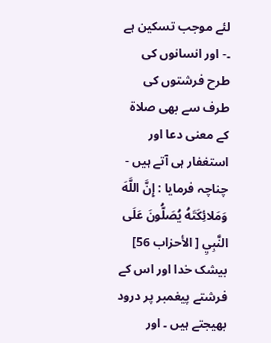لئے موجب تسکین ہے ۔- اور انسانوں کی طرح فرشتوں کی طرف سے بھی صلاۃ کے معنی دعا اور استغفار ہی آتے ہیں - چناچہ فرمایا : إِنَّ اللَّهَ وَمَلائِكَتَهُ يُصَلُّونَ عَلَى النَّبِيِ [ الأحزاب 56] بیشک خدا اور اس کے فرشتے پیغمبر پر درود بھیجتے ہیں ۔ اور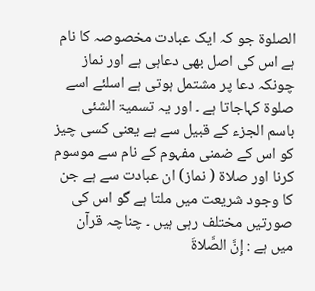الصلوۃ جو کہ ایک عبادت مخصوصہ کا نام ہے اس کی اصل بھی دعاہی ہے اور نماز چونکہ دعا پر مشتمل ہوتی ہے اسلئے اسے صلوۃ کہاجاتا ہے ۔ اور یہ تسمیۃ الشئی باسم الجزء کے قبیل سے ہے یعنی کسی چیز کو اس کے ضمنی مفہوم کے نام سے موسوم کرنا اور صلاۃ ( نماز) ان عبادت سے ہے جن کا وجود شریعت میں ملتا ہے گو اس کی صورتیں مختلف رہی ہیں ۔ چناچہ قرآن میں ہے : إِنَّ الصَّلاةَ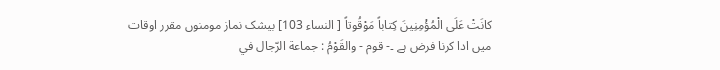كانَتْ عَلَى الْمُؤْمِنِينَ كِتاباً مَوْقُوتاً [ النساء 103] بیشک نماز مومنوں مقرر اوقات میں ادا کرنا فرض ہے ۔- قوم - والقَوْمُ : جماعة الرّجال في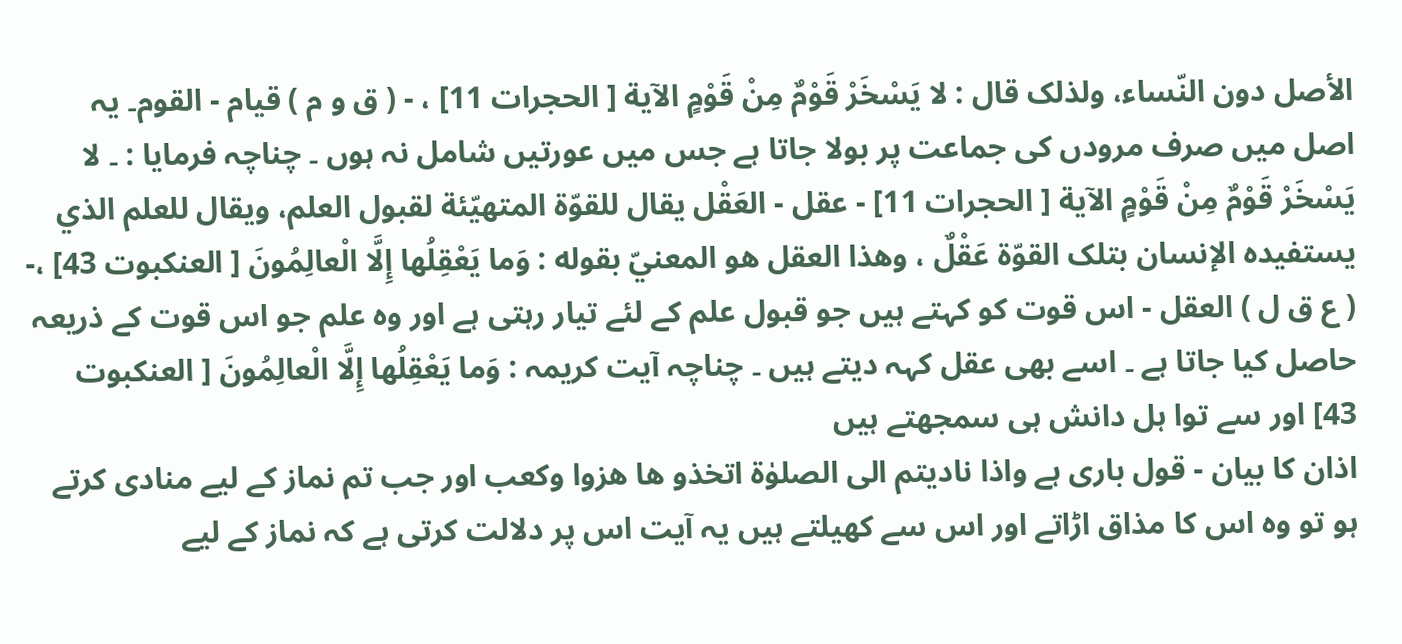الأصل دون النّساء، ولذلک قال : لا يَسْخَرْ قَوْمٌ مِنْ قَوْمٍ الآية [ الحجرات 11] ، - ( ق و م ) قيام - القوم۔ یہ اصل میں صرف مرودں کی جماعت پر بولا جاتا ہے جس میں عورتیں شامل نہ ہوں ۔ چناچہ فرمایا : ۔ لا يَسْخَرْ قَوْمٌ مِنْ قَوْمٍ الآية [ الحجرات 11] - عقل - العَقْل يقال للقوّة المتهيّئة لقبول العلم، ويقال للعلم الذي يستفیده الإنسان بتلک القوّة عَقْلٌ ، وهذا العقل هو المعنيّ بقوله : وَما يَعْقِلُها إِلَّا الْعالِمُونَ [ العنکبوت 43] ،- ( ع ق ل ) العقل - اس قوت کو کہتے ہیں جو قبول علم کے لئے تیار رہتی ہے اور وہ علم جو اس قوت کے ذریعہ حاصل کیا جاتا ہے ۔ اسے بھی عقل کہہ دیتے ہیں ۔ چناچہ آیت کریمہ : وَما يَعْقِلُها إِلَّا الْعالِمُونَ [ العنکبوت 43] اور سے توا ہل دانش ہی سمجھتے ہیں
اذان کا بیان - قول باری ہے واذا نادیتم الی الصلوٰۃ اتخذو ھا ھزوا وکعب اور جب تم نماز کے لیے منادی کرتے ہو تو وہ اس کا مذاق اڑاتے اور اس سے کھیلتے ہیں یہ آیت اس پر دلالت کرتی ہے کہ نماز کے لیے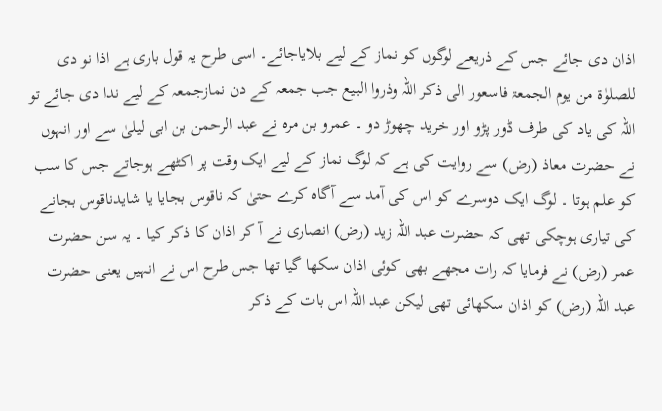اذان دی جائے جس کے ذریعے لوگوں کو نماز کے لیے بلایاجائے۔ اسی طرح یہ قول باری ہے اذا نو دی للصلوٰۃ من یوم الجمعۃ فاسعور الی ذکر اللہ وذروا البیع جب جمعہ کے دن نمازجمعہ کے لیے ندا دی جائے تو اللہ کی یاد کی طرف ڈور پڑو اور خرید چھوڑ دو ۔ عمرو بن مرہ نے عبد الرحمن بن ابی لیلیٰ سے اور انہوں نے حضرت معاذ (رض) سے روایت کی ہے کہ لوگ نماز کے لیے ایک وقت پر اکٹھے ہوجاتے جس کا سب کو علم ہوتا ۔ لوگ ایک دوسرے کو اس کی آمد سے آگاہ کرے حتیٰ کہ ناقوس بجایا یا شایدناقوس بجانے کی تیاری ہوچکی تھی کہ حضرت عبد اللہ زید (رض) انصاری نے آ کر اذان کا ذکر کیا ۔ یہ سن حضرت عمر (رض) نے فرمایا کہ رات مجھے بھی کوئی اذان سکھا گیا تھا جس طرح اس نے انہیں یعنی حضرت عبد اللہ (رض) کو اذان سکھائی تھی لیکن عبد اللہ اس بات کے ذکر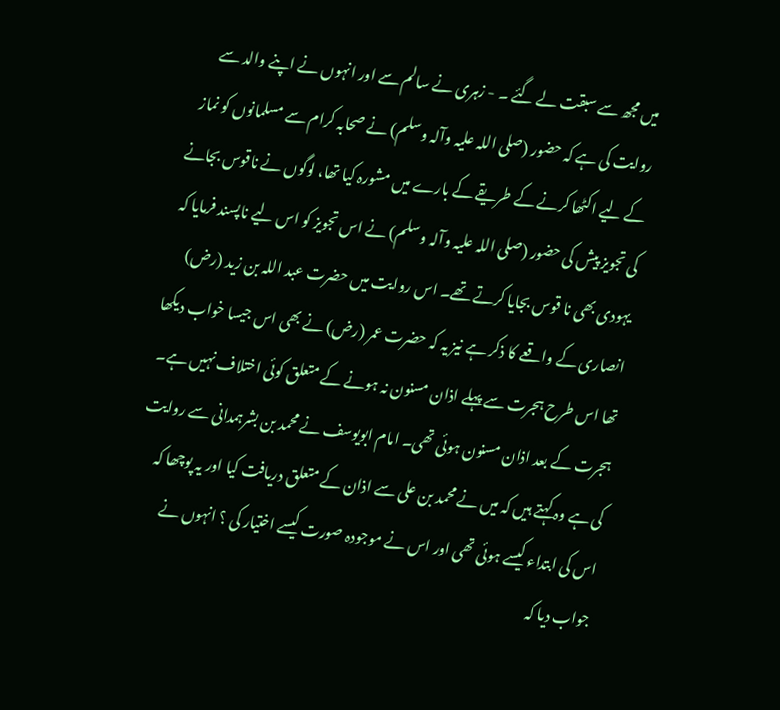میں مجھ سے سبقت لے گئے ۔ - زہری نے سالم سے اور انہوں نے اپنے والد سے روایت کی ہے کہ حضور (صلی اللہ علیہ وآلہ وسلم) نے صحابہ کرام سے مسلمانوں کو نماز کے لیے اکٹھا کرنے کے طریقے کے بارے میں مشورہ کیا تھا، لوگوں نے ناقوس بجانے کی تجویز پیش کی حضور (صلی اللہ علیہ وآلہ وسلم) نے اس تجویز کو اس لیے ناپسند فرمایا کہ یہودی بھی نا قوس بجایا کرتے تھے۔ اس روایت میں حضرت عبد اللہ بن زید (رض) انصاری کے واقعے کا ذکر ہے نیز یہ کہ حضرت عمر (رض) نے بھی اس جیسا خواب دیکھا تھا اس طرح ہجرت سے پہلے اذان مسنون نہ ہونے کے متعلق کوئی اختلاف نہیں ہے۔ ہجرت کے بعد اذان مسنون ہوئی تھی۔ امام ابویوسف نے محمد بن بشرہمدانی سے روایت کی ہے وہ کہتے ہیں کہ میں نے محمد بن علی سے اذان کے متعلق دریافت کیا اور یہ پوچھا کہ اس کی ابتداء کیسے ہوئی تھی اور اس نے موجودہ صورت کیسے اختیار کی ؟ انہوں نے جواب دیا کہ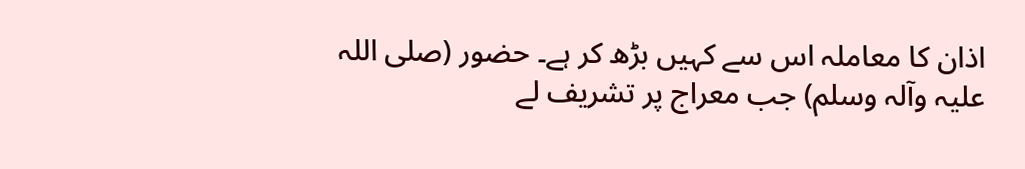اذان کا معاملہ اس سے کہیں بڑھ کر ہے۔ حضور (صلی اللہ علیہ وآلہ وسلم) جب معراج پر تشریف لے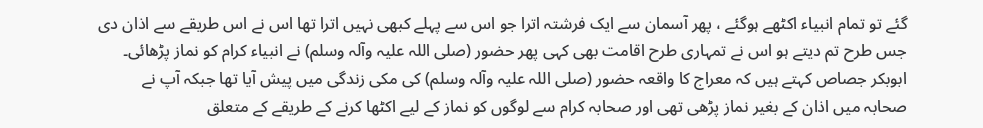گئے تو تمام انبیاء اکٹھے ہوگئے ، پھر آسمان سے ایک فرشتہ اترا جو اس سے پہلے کبھی نہیں اترا تھا اس نے اس طریقے سے اذان دی جس طرح تم دیتے ہو اس نے تمہاری طرح اقامت بھی کہی پھر حضور (صلی اللہ علیہ وآلہ وسلم) نے انبیاء کرام کو نماز پڑھائی۔ ابوبکر جصاص کہتے ہیں کہ معراج کا واقعہ حضور (صلی اللہ علیہ وآلہ وسلم) کی مکی زندگی میں پیش آیا تھا جبکہ آپ نے صحابہ میں اذان کے بغیر نماز پڑھی تھی اور صحابہ کرام سے لوگوں کو نماز کے لیے اکٹھا کرنے کے طریقے کے متعلق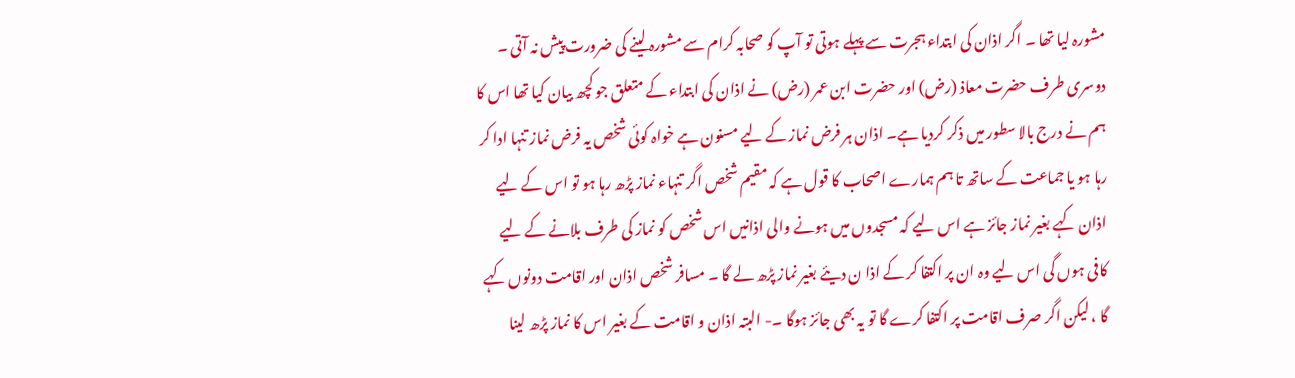مشورہ لیا تھا ۔ اگر اذان کی ابتداء ہجرت سے پہلے ہوتی تو آپ کو صحابہ کرام سے مشورہ لینے کی ضرورت پیش نہ آتی ۔ دوسری طرف حضرت معاذ (رض) اور حضرت ابن عمر (رض) نے اذان کی ابتداء کے متعلق جو کچھ بیان کیا تھا اس کا ہم نے درج بالا سطور میں ذکر کردیا ہے۔ اذان ہر فرض نماز کے لیے مسنون ہے خواہ کوئی شخص یہ فرض نماز تنہا ادا کر رہا ہو یا جماعت کے ساتھ تا ہم ہمارے اصحاب کا قول ہے کہ مقیم شخص اگر تنہاء نماز پڑھ رہا ہو تو اس کے لیے اذان کہے بغیر نماز جائز ہے اس لیے کہ مسجدوں میں ہونے والی اذانیں اس شخص کو نماز کی طرف بلانے کے لیے کافی ہوں گی اس لیے وہ ان پر اکتفا کر کے اذا ن دیئے بغیر نماز پڑھ لے گا ۔ مسافر شخص اذان اور اقامت دونوں کہے گا ، لیکن اگر صرف اقامت پر اکتفا کرے گا تو یہ بھی جائز ہوگا ۔- البتہ اذان و اقامت کے بغیر اس کا نماز پڑھ لینا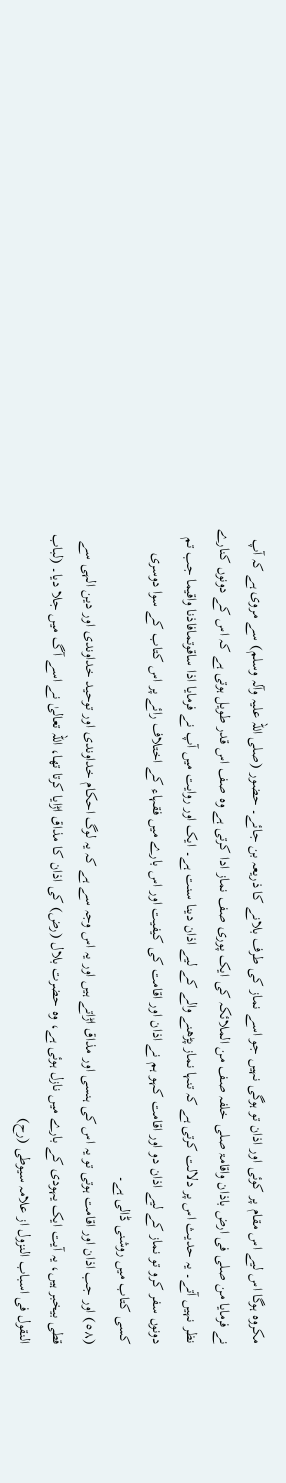مکروہ ہوگا اس لیے اس مقام پر کوئی اور اذان تو ہوگی نہیں جو اسے نماز کی طرف بلانے کا ذریعہ بن جائے۔ حضور (صلی اللہ علیہ وآلہ وسلم) سے مروی ہے کہ آپ نے فرمایا من صلی فی ارض باذان واقامۃ صلی خلفہ صف من الملائکہ کی ایک پوری صف نماز ادا کرتی ہے وہ صف اس قدر طویل ہوتی ہے کہ اس کے دونوں کنارے نظر نہیں آتے۔ یہ حدیث اس پر دلالت کرتی ہے کہ تنہا نماز پڑھنے والے کے لیے اذان دینا سنت ہے۔ ایک اور روایت میں آپ نے فرمایا اذا ساقوتمافاذنا واقیما جب تم دونوں سفر کرو تو نماز کے لیے اذان دو اور اقامت کہو ہم نے اذان اور اقامت کی کیفیت اور اس بارے میں فقہاء کے اختلاف رائے پر اس کتاب کے سوا دوسری کسی کتاب میں روشنی ڈالی ہے۔
(٥٨) اور جب اذان اور اقامت ہوتی تو یہ اس کی ہنسی اور مذاق اڑاتے ہیں اور یہ اس وجہ سے ہے کہ یہ لوگ احکام خداوندی اور توحید خداوندی اور دین الہی سے قطی بیخبر ہیں، یہ آیت ایک یہودی کے بارے میں نازل ہوئی ہے، وہ حضرت بلال (رض) کی اذان کا مذاق اڑایا کرتا تھا، اللہ تعالیٰ نے اسے آگ میں جلا دیا۔ (لباب النقول فی اسباب النزول از علامہ سیوطی (رح)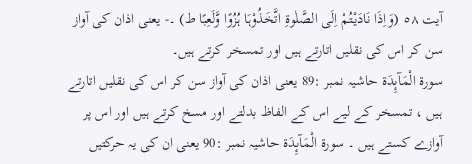آیت ٥٨ (وَاِذَا نَادَیْتُمْ اِلَی الصَّلٰوۃِ اتَّخَذُوْہَا ہُزُوًا وَّلَعِبًا ط) ۔- یعنی اذان کی آواز سن کر اس کی نقلیں اتارتے ہیں اور تمسخر کرتے ہیں۔
سورة الْمَآىِٕدَة حاشیہ نمبر :89 یعنی اذان کی آواز سن کر اس کی نقلیں اتارتے ہیں ، تمسخر کے لیے اس کے الفاظ بدلتے اور مسخ کرتے ہیں اور اس پر آوازے کستے ہیں ۔ سورة الْمَآىِٕدَة حاشیہ نمبر :90 یعنی ان کی یہ حرکتیں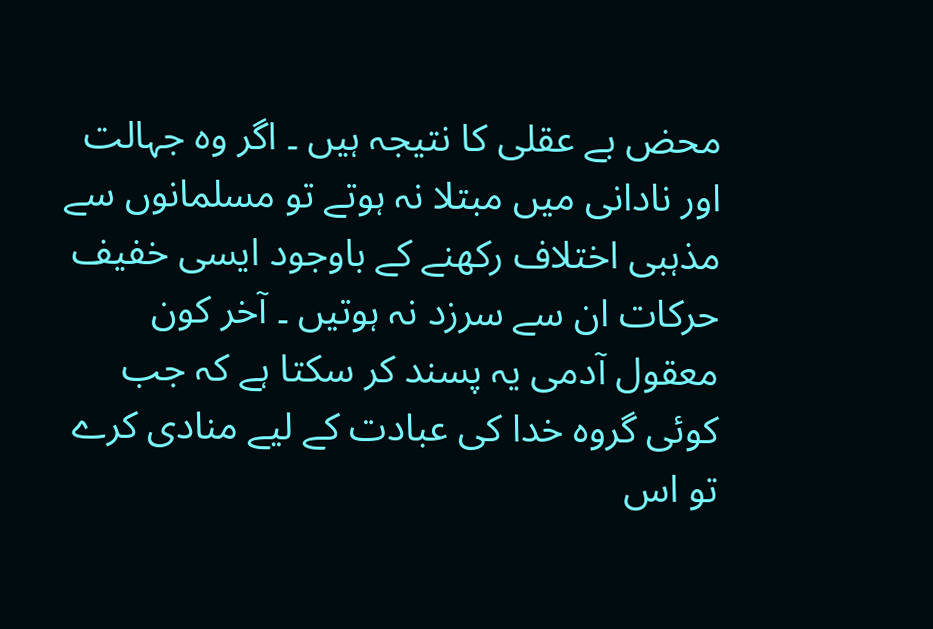محض بے عقلی کا نتیجہ ہیں ۔ اگر وہ جہالت اور نادانی میں مبتلا نہ ہوتے تو مسلمانوں سے مذہبی اختلاف رکھنے کے باوجود ایسی خفیف حرکات ان سے سرزد نہ ہوتیں ۔ آخر کون معقول آدمی یہ پسند کر سکتا ہے کہ جب کوئی گروہ خدا کی عبادت کے لیے منادی کرے تو اس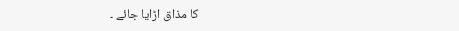کا مذاق اڑایا جائے ۔